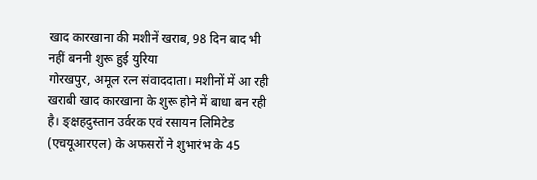खाद कारखाना की मशीनें खराब, 98 दिन बाद भी नहीं बननी शुरू हुई युरिया
गोरखपुर, अमूल रत्न संवाददाता। मशीनों में आ रही खराबी खाद कारखाना के शुरू होने में बाधा बन रही है। ङ्क्षहदुस्तान उर्वरक एवं रसायन लिमिटेड (एचयूआरएल) के अफसरों ने शुभारंभ के 45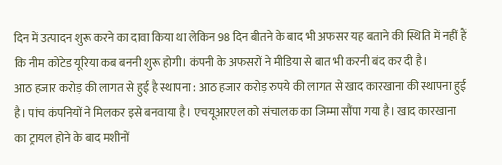दिन में उत्पादन शुरू करने का दावा किया था लेकिन 98 दिन बीतने के बाद भी अफसर यह बताने की स्थिति में नहीं हैं कि नीम कोटेड यूरिया कब बननी शुरू होगी। कंपनी के अफसरों ने मीडिया से बात भी करनी बंद कर दी है।
आठ हजार करोड़ की लागत से हुई है स्थापना : आठ हजार करोड़ रुपये की लागत से खाद कारखाना की स्थापना हुई है। पांच कंपनियों ने मिलकर इसे बनवाया है। एचयूआरएल को संचालक का जिम्मा सौंपा गया है। खाद कारखाना का ट्रायल होने के बाद मशीनों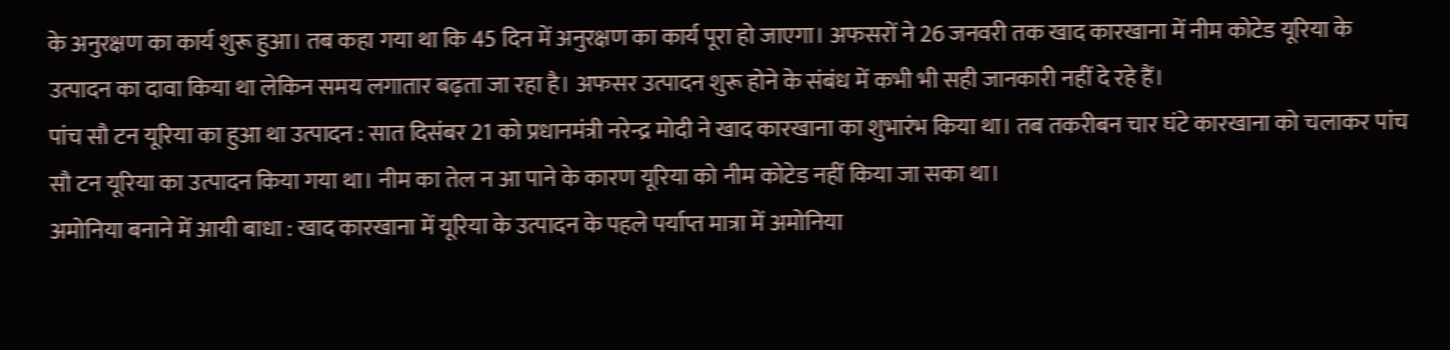के अनुरक्षण का कार्य शुरू हुआ। तब कहा गया था कि 45 दिन में अनुरक्षण का कार्य पूरा हो जाएगा। अफसरों ने 26 जनवरी तक खाद कारखाना में नीम कोटेड यूरिया के उत्पादन का दावा किया था लेकिन समय लगातार बढ़ता जा रहा है। अफसर उत्पादन शुरू होने के संबंध में कभी भी सही जानकारी नहीं दे रहे हैं।
पांच सौ टन यूरिया का हुआ था उत्पादन : सात दिसंबर 21 को प्रधानमंत्री नरेन्द्र मोदी ने खाद कारखाना का शुभारंभ किया था। तब तकरीबन चार घंटे कारखाना को चलाकर पांच सौ टन यूरिया का उत्पादन किया गया था। नीम का तेल न आ पाने के कारण यूरिया को नीम कोटेड नहीं किया जा सका था।
अमोनिया बनाने में आयी बाधा : खाद कारखाना में यूरिया के उत्पादन के पहले पर्याप्त मात्रा में अमोनिया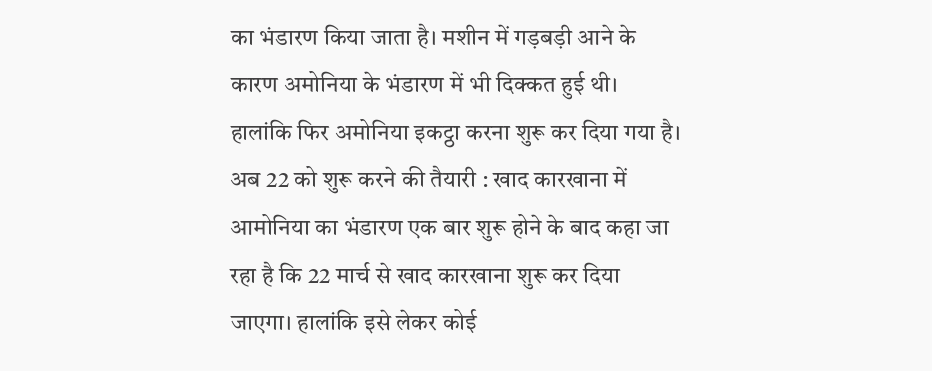का भंडारण किया जाता है। मशीन में गड़बड़ी आने के कारण अमोनिया के भंडारण में भी दिक्कत हुई थी। हालांकि फिर अमोनिया इकट्ठा करना शुरू कर दिया गया है।
अब 22 को शुरू करने की तैयारी : खाद कारखाना में आमोनिया का भंडारण एक बार शुरू होने के बाद कहा जा रहा है कि 22 मार्च से खाद कारखाना शुरू कर दिया जाएगा। हालांकि इसे लेकर कोई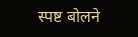स्पष्ट बोलने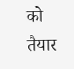को तैयार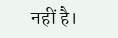नहीं है।